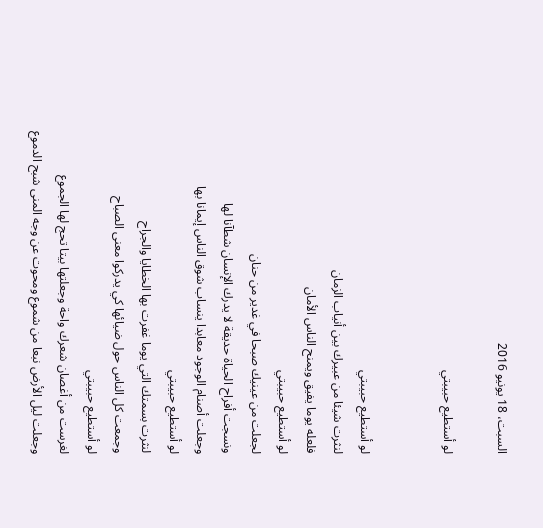السبت، 18 يونيو 2016

لو أستطيع حبيبتي


لو أستطيع حبيبتي
لنثرت شيئا من عبيرك بين أنياب الزمان
فلعله يوما يفيق ويمنح الناس الأمان
لو أستطيع حبيبتي
لجعلت من عينيك صبحا في غدير من حنان
ونسجت أفراح الحياة حديقة لا يدرك الإنسان شطآنا لها
وجعلت أصنام الوجود معابدا ينساب شوق الناس إيمانا بها
لو أستطيع حبيبتي
لنثرت بسمتك التي يوما غفرت بها الخطايا والجراح
وجمعت كل الناس حول ضيائها كي يدركوا معنى الصباح
لو أستطيع حبيبتي
لغرست من أغصان شعرك واحة وجعلتها بيتا تحج لها الجموع
وجعلت ليل الأرض نبعا من شموع ومحوت عن وجه المنى شبح الدموع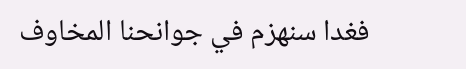فغدا سنهزم في جوانحنا المخاوف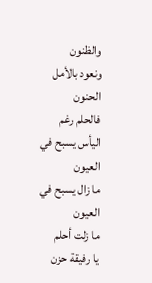والظنون
ونعود بالأمل الحنون
فالحلم رغم اليأس يسبح في العيون
ما زال يسبح في العيون
ما زلت أحلم
يا رفيقة حزن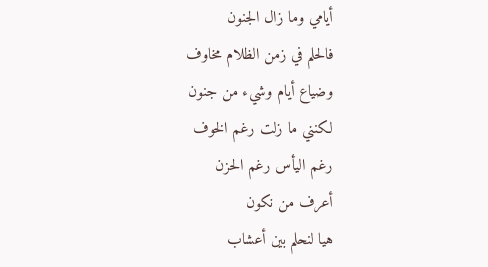أيامي وما زال الجنون
فالحلم في زمن الظلام مخاوف
وضياع أيام وشيء من جنون
لكنني ما زلت رغم الخوف
رغم اليأس رغم الحزن
أعرف من نكون
هيا لنحلم بين أعشاب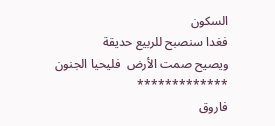السكون
فغدا سنصبح للربيع حديقة
ويصيح صمت الأرض  فليحيا الجنون
*************
فاروق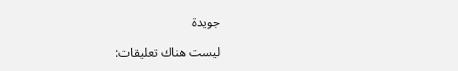جويدة

ليست هناك تعليقات: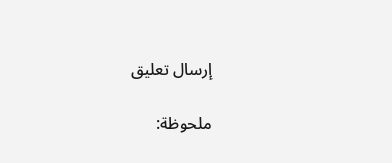إرسال تعليق

ملحوظة: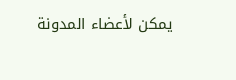يمكن لأعضاء المدونة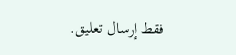فقط إرسال تعليق.